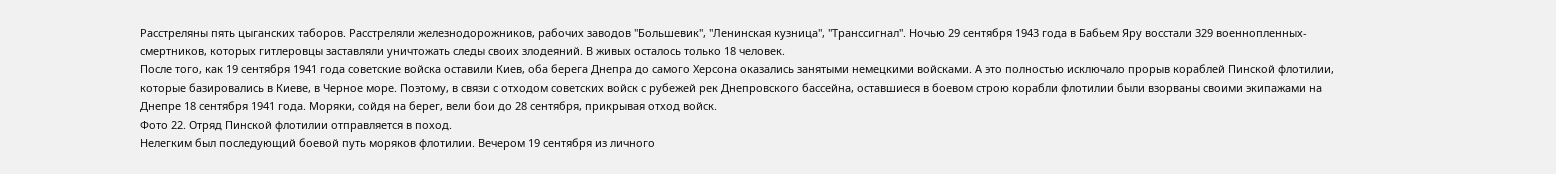Расстреляны пять цыганских таборов. Расстреляли железнодорожников, рабочих заводов "Большевик", "Ленинская кузница", "Транссигнал". Ночью 29 сентября 1943 года в Бабьем Яру восстали 329 военнопленных-смертников, которых гитлеровцы заставляли уничтожать следы своих злодеяний. В живых осталось только 18 человек.
После того, как 19 сентября 1941 года советские войска оставили Киев, оба берега Днепра до самого Херсона оказались занятыми немецкими войсками. А это полностью исключало прорыв кораблей Пинской флотилии, которые базировались в Киеве, в Черное море. Поэтому, в связи с отходом советских войск с рубежей рек Днепровского бассейна, оставшиеся в боевом строю корабли флотилии были взорваны своими экипажами на Днепре 18 сентября 1941 года. Моряки, сойдя на берег, вели бои до 28 сентября, прикрывая отход войск.
Фото 22. Отряд Пинской флотилии отправляется в поход.
Нелегким был последующий боевой путь моряков флотилии. Вечером 19 сентября из личного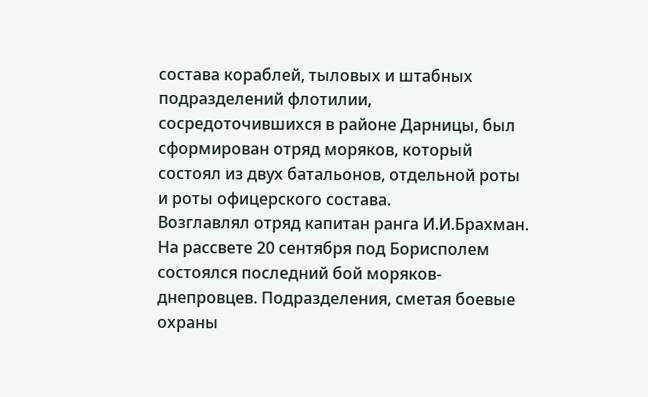состава кораблей, тыловых и штабных подразделений флотилии, сосредоточившихся в районе Дарницы, был сформирован отряд моряков, который состоял из двух батальонов, отдельной роты и роты офицерского состава.
Возглавлял отряд капитан ранга И.И.Брахман. На рассвете 20 сентября под Борисполем состоялся последний бой моряков-днепровцев. Подразделения, сметая боевые охраны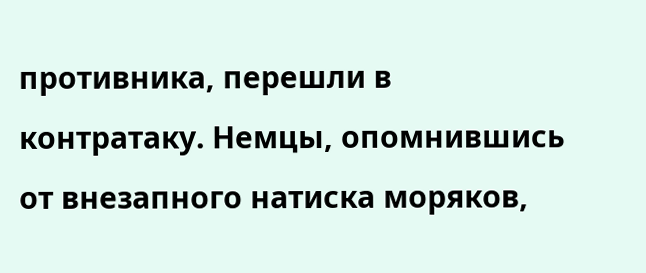противника, перешли в контратаку. Немцы, опомнившись от внезапного натиска моряков,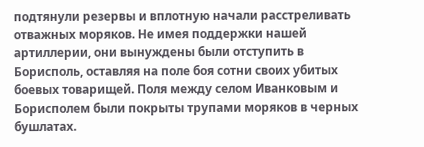подтянули резервы и вплотную начали расстреливать отважных моряков. Не имея поддержки нашей артиллерии, они вынуждены были отступить в Борисполь, оставляя на поле боя сотни своих убитых боевых товарищей. Поля между селом Иванковым и Борисполем были покрыты трупами моряков в черных бушлатах.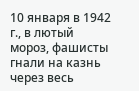10 января в 1942 г., в лютый мороз, фашисты гнали на казнь через весь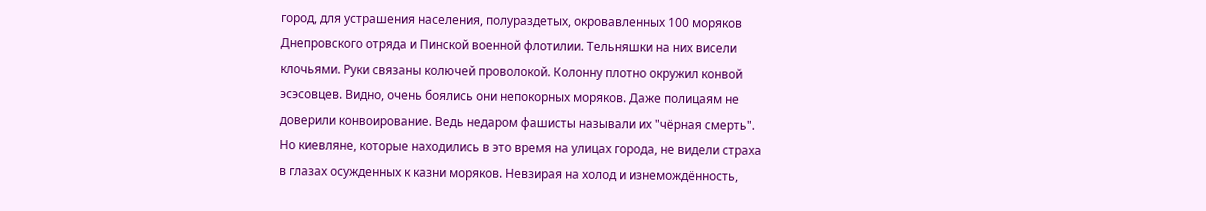город, для устрашения населения, полураздетых, окровавленных 100 моряков Днепровского отряда и Пинской военной флотилии. Тельняшки на них висели клочьями. Руки связаны колючей проволокой. Колонну плотно окружил конвой эсэсовцев. Видно, очень боялись они непокорных моряков. Даже полицаям не доверили конвоирование. Ведь недаром фашисты называли их "чёрная смерть". Но киевляне, которые находились в это время на улицах города, не видели страха в глазах осужденных к казни моряков. Невзирая на холод и изнемождённость,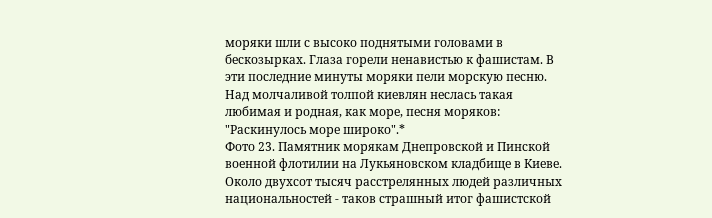моряки шли с высоко поднятыми головами в бескозырках. Глаза горели ненавистью к фашистам. В эти последние минуты моряки пели морскую песню. Над молчаливой толпой киевлян неслась такая любимая и родная, как море, песня моряков: "Раскинулось море широко".*
Фото 23. Памятник морякам Днепровской и Пинской военной флотилии на Лукьяновском кладбище в Киеве.
Около двухсот тысяч расстрелянных людей различных национальностей - таков страшный итог фашистской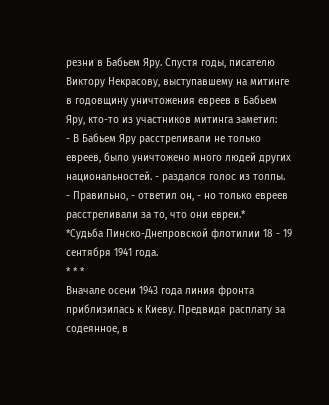резни в Бабьем Яру. Спустя годы, писателю Виктору Некрасову, выступавшему на митинге в годовщину уничтожения евреев в Бабьем Яру, кто-то из участников митинга заметил:
- В Бабьем Яру расстреливали не только евреев, было уничтожено много людей других национальностей. - раздался голос из толпы.
- Правильно, - ответил он, - но только евреев расстреливали за то, что они евреи.*
*Судьба Пинско-Днепровской флотилии 18 - 19 сентября 1941 года.
* * *
Вначале осени 1943 года линия фронта приблизилась к Киеву. Предвидя расплату за содеянное, в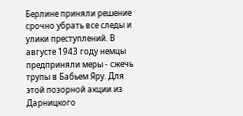Берлине приняли решение срочно убрать все следы и улики преступлений. В августе 1943 году немцы предприняли меры - сжечь трупы в Бабьем Яру. Для этой позорной акции из Дарницкого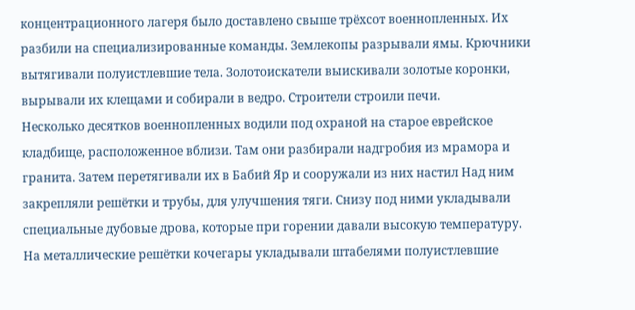концентрационного лагеря было доставлено свыше трёхсот военнопленных. Их разбили на специализированные команды. Землекопы разрывали ямы. Крючники вытягивали полуистлевшие тела. Золотоискатели выискивали золотые коронки, вырывали их клещами и собирали в ведро. Строители строили печи.
Несколько десятков военнопленных водили под охраной на старое еврейское кладбище, расположенное вблизи. Там они разбирали надгробия из мрамора и гранита. Затем перетягивали их в Бабий Яр и сооружали из них настил Над ним закрепляли решётки и трубы, для улучшения тяги. Снизу под ними укладывали специальные дубовые дрова, которые при горении давали высокую температуру. На металлические решётки кочегары укладывали штабелями полуистлевшие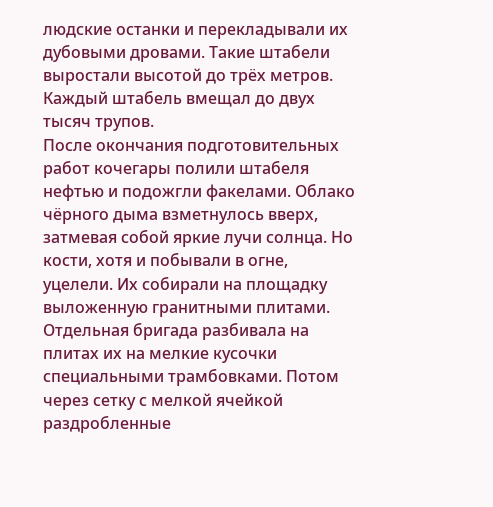людские останки и перекладывали их дубовыми дровами. Такие штабели выростали высотой до трёх метров. Каждый штабель вмещал до двух тысяч трупов.
После окончания подготовительных работ кочегары полили штабеля нефтью и подожгли факелами. Облако чёрного дыма взметнулось вверх, затмевая собой яркие лучи солнца. Но кости, хотя и побывали в огне, уцелели. Их собирали на площадку выложенную гранитными плитами. Отдельная бригада разбивала на плитах их на мелкие кусочки специальными трамбовками. Потом через сетку с мелкой ячейкой раздробленные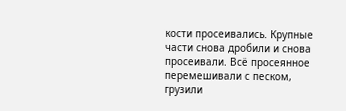кости просеивались. Крупные части снова дробили и снова просеивали. Всё просеянное перемешивали с песком, грузили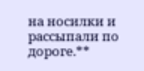на носилки и рассыпали по дороге.**